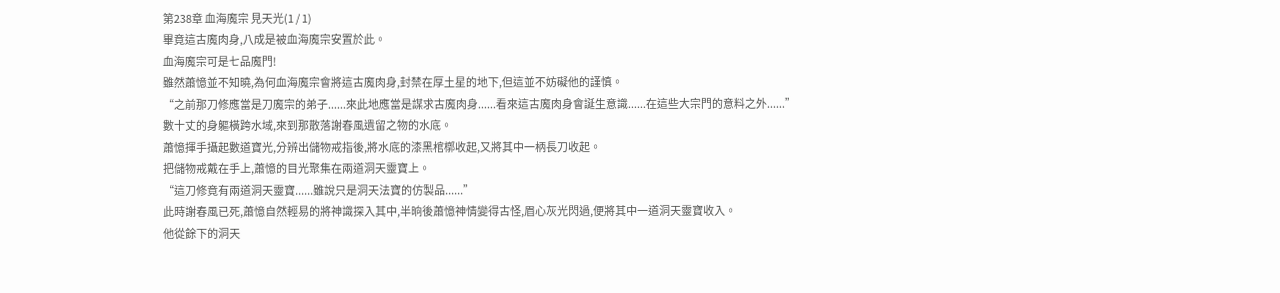第238章 血海魔宗 見天光(1 / 1)
畢竟這古魔肉身,八成是被血海魔宗安置於此。
血海魔宗可是七品魔門!
雖然蕭憶並不知曉,為何血海魔宗會將這古魔肉身,封禁在厚土星的地下,但這並不妨礙他的謹慎。
“之前那刀修應當是刀魔宗的弟子......來此地應當是謀求古魔肉身......看來這古魔肉身會誕生意識......在這些大宗門的意料之外......”
數十丈的身軀橫跨水域,來到那散落謝春風遺留之物的水底。
蕭憶揮手攝起數道寶光,分辨出儲物戒指後,將水底的漆黑棺槨收起,又將其中一柄長刀收起。
把儲物戒戴在手上,蕭憶的目光聚集在兩道洞天靈寶上。
“這刀修竟有兩道洞天靈寶......雖說只是洞天法寶的仿製品......”
此時謝春風已死,蕭憶自然輕易的將神識探入其中,半晌後蕭憶神情變得古怪,眉心灰光閃過,便將其中一道洞天靈寶收入。
他從餘下的洞天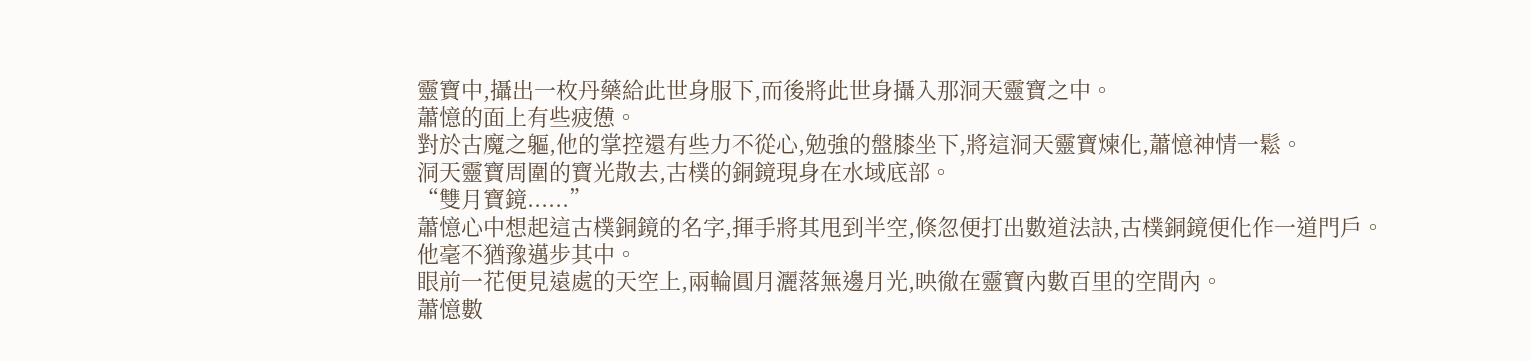靈寶中,攝出一枚丹藥給此世身服下,而後將此世身攝入那洞天靈寶之中。
蕭憶的面上有些疲憊。
對於古魔之軀,他的掌控還有些力不從心,勉強的盤膝坐下,將這洞天靈寶煉化,蕭憶神情一鬆。
洞天靈寶周圍的寶光散去,古樸的銅鏡現身在水域底部。
“雙月寶鏡......”
蕭憶心中想起這古樸銅鏡的名字,揮手將其甩到半空,倏忽便打出數道法訣,古樸銅鏡便化作一道門戶。
他毫不猶豫邁步其中。
眼前一花便見遠處的天空上,兩輪圓月灑落無邊月光,映徹在靈寶內數百里的空間內。
蕭憶數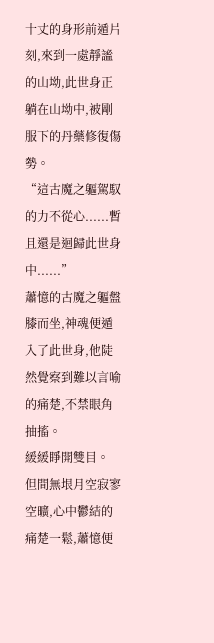十丈的身形前遁片刻,來到一處靜謐的山坳,此世身正躺在山坳中,被剛服下的丹藥修復傷勢。
“這古魔之軀駕馭的力不從心......暫且還是迴歸此世身中......”
蕭憶的古魔之軀盤膝而坐,神魂便遁入了此世身,他陡然覺察到難以言喻的痛楚,不禁眼角抽搐。
緩緩睜開雙目。
但間無垠月空寂寥空曠,心中鬱結的痛楚一鬆,蕭憶便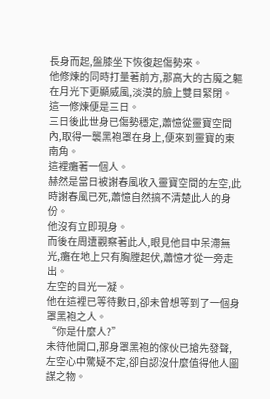長身而起,盤膝坐下恢復起傷勢來。
他修煉的同時打量著前方,那高大的古魔之軀在月光下更顯威風,淡漠的臉上雙目緊閉。
這一修煉便是三日。
三日後此世身已傷勢穩定,蕭憶從靈寶空間內,取得一襲黑袍罩在身上,便來到靈寶的東南角。
這裡癱著一個人。
赫然是當日被謝春風收入靈寶空間的左空,此時謝春風已死,蕭憶自然搞不清楚此人的身份。
他沒有立即現身。
而後在周遭觀察著此人,眼見他目中呆滯無光,癱在地上只有胸膛起伏,蕭憶才從一旁走出。
左空的目光一凝。
他在這裡已等待數日,卻未曾想等到了一個身罩黑袍之人。
“你是什麼人?”
未待他開口,那身罩黑袍的傢伙已搶先發聲,左空心中驚疑不定,卻自認沒什麼值得他人圖謀之物。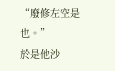“廢修左空是也。”
於是他沙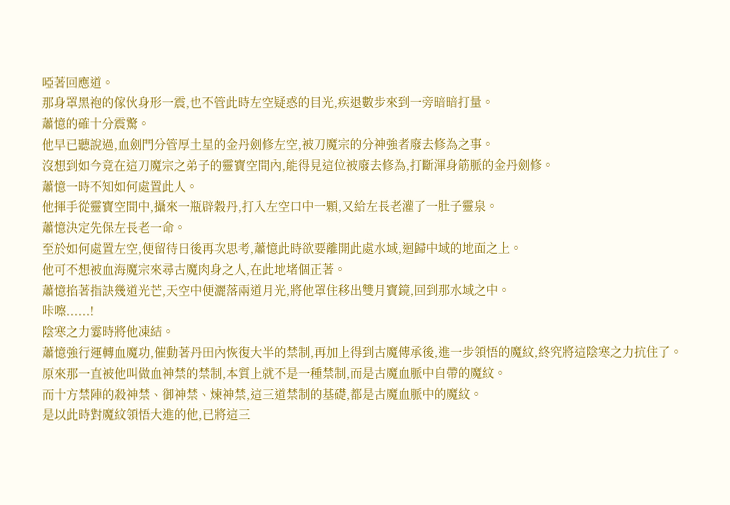啞著回應道。
那身罩黑袍的傢伙身形一震,也不管此時左空疑惑的目光,疾退數步來到一旁暗暗打量。
蕭憶的確十分震驚。
他早已聽說過,血劍門分管厚土星的金丹劍修左空,被刀魔宗的分神強者廢去修為之事。
沒想到如今竟在這刀魔宗之弟子的靈寶空間內,能得見這位被廢去修為,打斷渾身筋脈的金丹劍修。
蕭憶一時不知如何處置此人。
他揮手從靈寶空間中,攝來一瓶辟穀丹,打入左空口中一顆,又給左長老灌了一肚子靈泉。
蕭憶決定先保左長老一命。
至於如何處置左空,便留待日後再次思考,蕭憶此時欲要離開此處水域,迴歸中域的地面之上。
他可不想被血海魔宗來尋古魔肉身之人,在此地堵個正著。
蕭憶掐著指訣幾道光芒,天空中便灑落兩道月光,將他罩住移出雙月寶鏡,回到那水域之中。
咔嚓......!
陰寒之力霎時將他凍結。
蕭憶強行運轉血魔功,催動著丹田內恢復大半的禁制,再加上得到古魔傳承後,進一步領悟的魔紋,終究將這陰寒之力抗住了。
原來那一直被他叫做血神禁的禁制,本質上就不是一種禁制,而是古魔血脈中自帶的魔紋。
而十方禁陣的殺神禁、御神禁、煉神禁,這三道禁制的基礎,都是古魔血脈中的魔紋。
是以此時對魔紋領悟大進的他,已將這三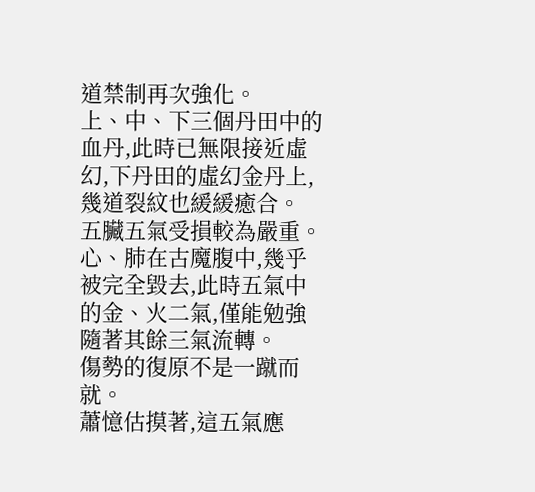道禁制再次強化。
上、中、下三個丹田中的血丹,此時已無限接近虛幻,下丹田的虛幻金丹上,幾道裂紋也緩緩癒合。
五臟五氣受損較為嚴重。
心、肺在古魔腹中,幾乎被完全毀去,此時五氣中的金、火二氣,僅能勉強隨著其餘三氣流轉。
傷勢的復原不是一蹴而就。
蕭憶估摸著,這五氣應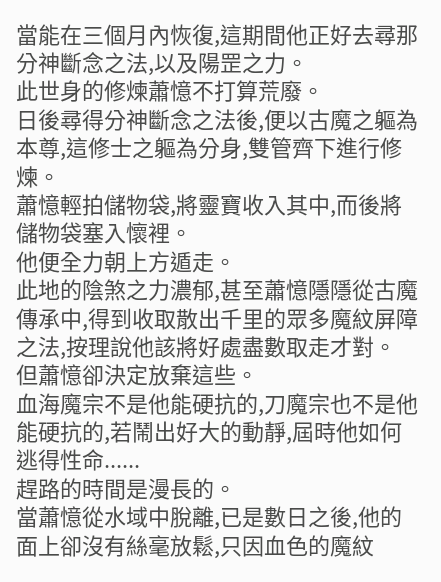當能在三個月內恢復,這期間他正好去尋那分神斷念之法,以及陽罡之力。
此世身的修煉蕭憶不打算荒廢。
日後尋得分神斷念之法後,便以古魔之軀為本尊,這修士之軀為分身,雙管齊下進行修煉。
蕭憶輕拍儲物袋,將靈寶收入其中,而後將儲物袋塞入懷裡。
他便全力朝上方遁走。
此地的陰煞之力濃郁,甚至蕭憶隱隱從古魔傳承中,得到收取散出千里的眾多魔紋屏障之法,按理說他該將好處盡數取走才對。
但蕭憶卻決定放棄這些。
血海魔宗不是他能硬抗的,刀魔宗也不是他能硬抗的,若鬧出好大的動靜,屆時他如何逃得性命......
趕路的時間是漫長的。
當蕭憶從水域中脫離,已是數日之後,他的面上卻沒有絲毫放鬆,只因血色的魔紋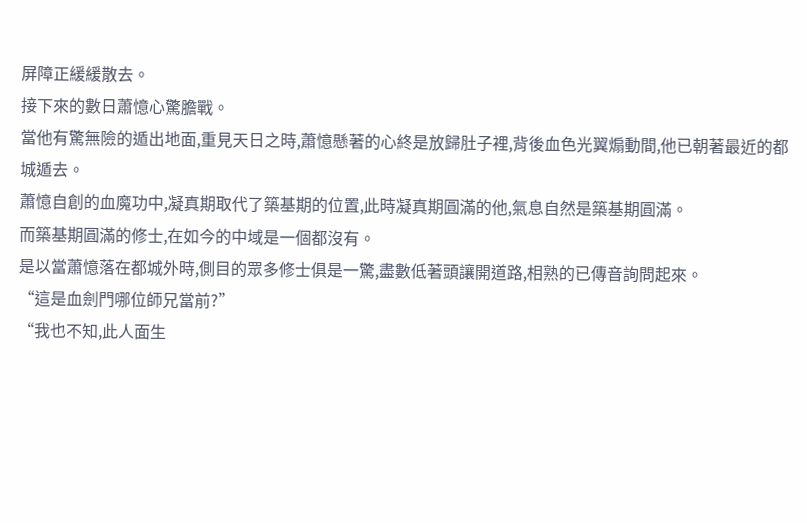屏障正緩緩散去。
接下來的數日蕭憶心驚膽戰。
當他有驚無險的遁出地面,重見天日之時,蕭憶懸著的心終是放歸肚子裡,背後血色光翼煽動間,他已朝著最近的都城遁去。
蕭憶自創的血魔功中,凝真期取代了築基期的位置,此時凝真期圓滿的他,氣息自然是築基期圓滿。
而築基期圓滿的修士,在如今的中域是一個都沒有。
是以當蕭憶落在都城外時,側目的眾多修士俱是一驚,盡數低著頭讓開道路,相熟的已傳音詢問起來。
“這是血劍門哪位師兄當前?”
“我也不知,此人面生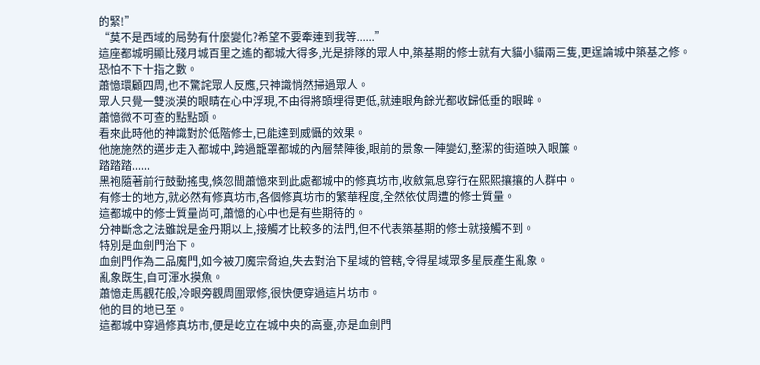的緊!”
“莫不是西域的局勢有什麼變化?希望不要牽連到我等......”
這座都城明顯比殘月城百里之遙的都城大得多,光是排隊的眾人中,築基期的修士就有大貓小貓兩三隻,更逞論城中築基之修。
恐怕不下十指之數。
蕭憶環顧四周,也不驚詫眾人反應,只神識悄然掃過眾人。
眾人只覺一雙淡漠的眼睛在心中浮現,不由得將頭埋得更低,就連眼角餘光都收歸低垂的眼眸。
蕭憶微不可查的點點頭。
看來此時他的神識對於低階修士,已能達到威懾的效果。
他施施然的邁步走入都城中,跨過籠罩都城的內層禁陣後,眼前的景象一陣變幻,整潔的街道映入眼簾。
踏踏踏......
黑袍隨著前行鼓動搖曳,倏忽間蕭憶來到此處都城中的修真坊市,收斂氣息穿行在熙熙攘攘的人群中。
有修士的地方,就必然有修真坊市,各個修真坊市的繁華程度,全然依仗周遭的修士質量。
這都城中的修士質量尚可,蕭憶的心中也是有些期待的。
分神斷念之法雖說是金丹期以上,接觸才比較多的法門,但不代表築基期的修士就接觸不到。
特別是血劍門治下。
血劍門作為二品魔門,如今被刀魔宗脅迫,失去對治下星域的管轄,令得星域眾多星辰產生亂象。
亂象既生,自可渾水摸魚。
蕭憶走馬觀花般,冷眼旁觀周圍眾修,很快便穿過這片坊市。
他的目的地已至。
這都城中穿過修真坊市,便是屹立在城中央的高臺,亦是血劍門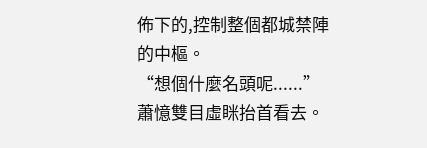佈下的,控制整個都城禁陣的中樞。
“想個什麼名頭呢......”
蕭憶雙目虛眯抬首看去。